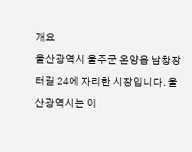개요
울산광역시 울주군 온양읍 남창장터길 24에 자리한 시장입니다. 울산광역시는 이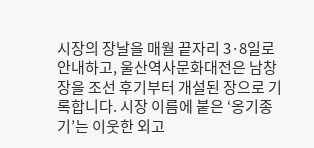시장의 장날을 매월 끝자리 3·8일로 안내하고, 울산역사문화대전은 남창장을 조선 후기부터 개설된 장으로 기록합니다. 시장 이름에 붙은 ‘옹기종기’는 이웃한 외고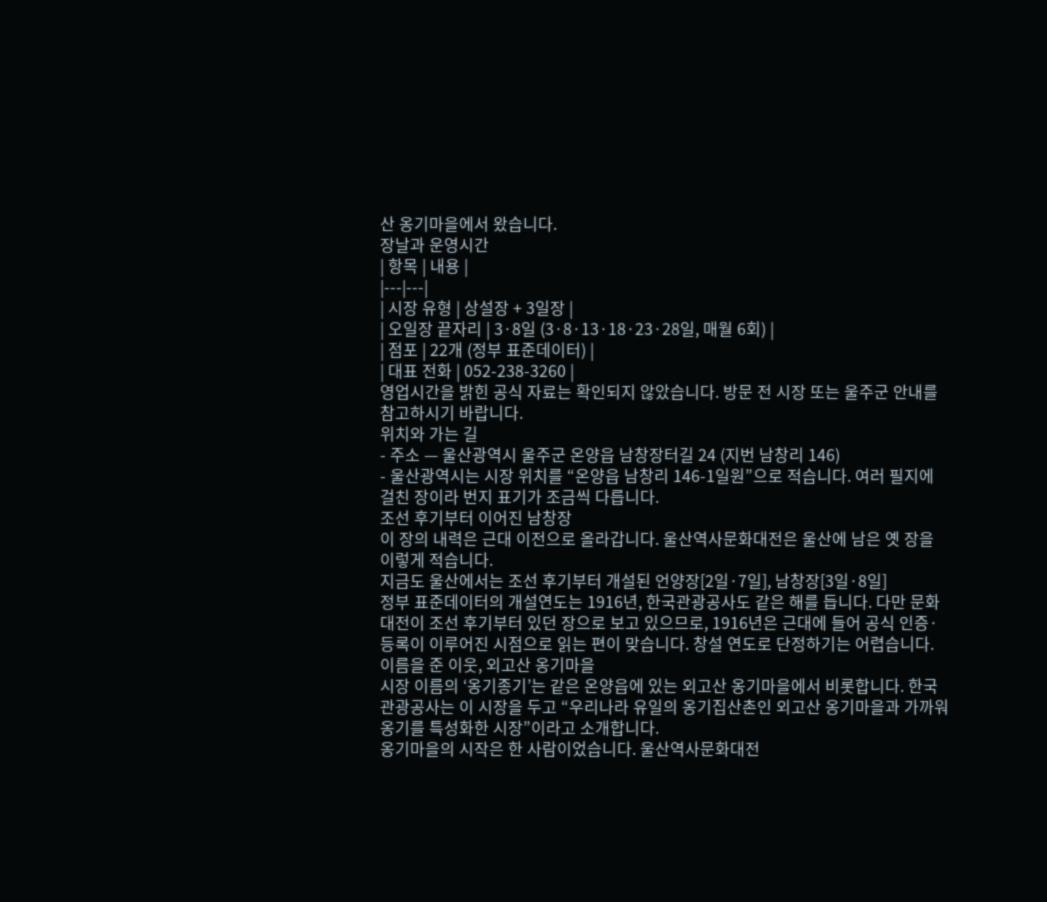산 옹기마을에서 왔습니다.
장날과 운영시간
| 항목 | 내용 |
|---|---|
| 시장 유형 | 상설장 + 3일장 |
| 오일장 끝자리 | 3·8일 (3·8·13·18·23·28일, 매월 6회) |
| 점포 | 22개 (정부 표준데이터) |
| 대표 전화 | 052-238-3260 |
영업시간을 밝힌 공식 자료는 확인되지 않았습니다. 방문 전 시장 또는 울주군 안내를 참고하시기 바랍니다.
위치와 가는 길
- 주소 — 울산광역시 울주군 온양읍 남창장터길 24 (지번 남창리 146)
- 울산광역시는 시장 위치를 “온양읍 남창리 146-1일원”으로 적습니다. 여러 필지에 걸친 장이라 번지 표기가 조금씩 다릅니다.
조선 후기부터 이어진 남창장
이 장의 내력은 근대 이전으로 올라갑니다. 울산역사문화대전은 울산에 남은 옛 장을 이렇게 적습니다.
지금도 울산에서는 조선 후기부터 개설된 언양장[2일·7일], 남창장[3일·8일]
정부 표준데이터의 개설연도는 1916년, 한국관광공사도 같은 해를 듭니다. 다만 문화대전이 조선 후기부터 있던 장으로 보고 있으므로, 1916년은 근대에 들어 공식 인증·등록이 이루어진 시점으로 읽는 편이 맞습니다. 창설 연도로 단정하기는 어렵습니다.
이름을 준 이웃, 외고산 옹기마을
시장 이름의 ‘옹기종기’는 같은 온양읍에 있는 외고산 옹기마을에서 비롯합니다. 한국관광공사는 이 시장을 두고 “우리나라 유일의 옹기집산촌인 외고산 옹기마을과 가까워 옹기를 특성화한 시장”이라고 소개합니다.
옹기마을의 시작은 한 사람이었습니다. 울산역사문화대전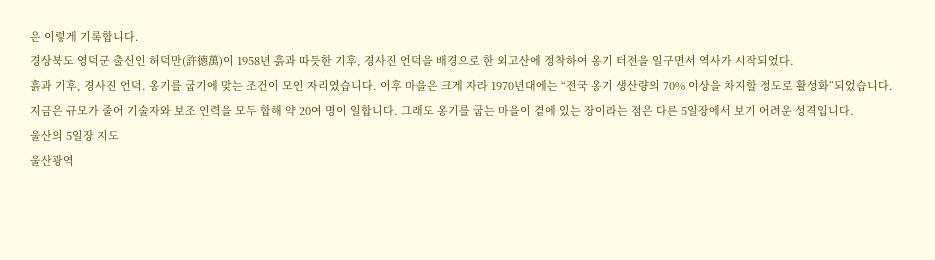은 이렇게 기록합니다.
경상북도 영덕군 출신인 허덕만(許德萬)이 1958년 흙과 따듯한 기후, 경사진 언덕을 배경으로 한 외고산에 정착하여 옹기 터전을 일구면서 역사가 시작되었다.
흙과 기후, 경사진 언덕. 옹기를 굽기에 맞는 조건이 모인 자리였습니다. 이후 마을은 크게 자라 1970년대에는 “전국 옹기 생산량의 70% 이상을 차지할 정도로 활성화”되었습니다.
지금은 규모가 줄어 기술자와 보조 인력을 모두 합해 약 20여 명이 일합니다. 그래도 옹기를 굽는 마을이 곁에 있는 장이라는 점은 다른 5일장에서 보기 어려운 성격입니다.
울산의 5일장 지도
울산광역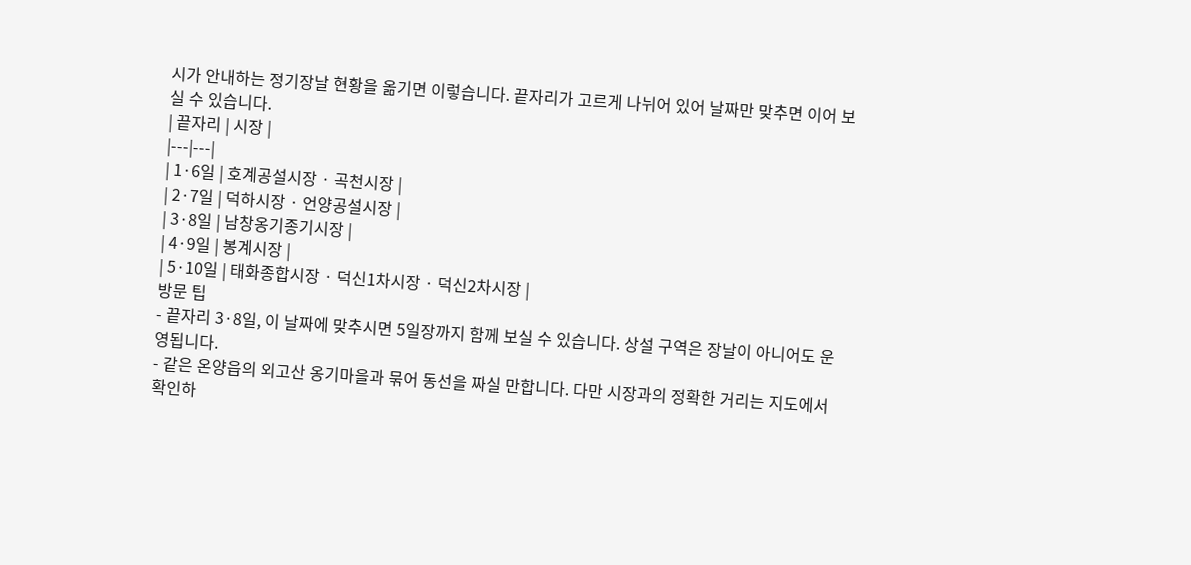시가 안내하는 정기장날 현황을 옮기면 이렇습니다. 끝자리가 고르게 나뉘어 있어 날짜만 맞추면 이어 보실 수 있습니다.
| 끝자리 | 시장 |
|---|---|
| 1·6일 | 호계공설시장 · 곡천시장 |
| 2·7일 | 덕하시장 · 언양공설시장 |
| 3·8일 | 남창옹기종기시장 |
| 4·9일 | 봉계시장 |
| 5·10일 | 태화종합시장 · 덕신1차시장 · 덕신2차시장 |
방문 팁
- 끝자리 3·8일, 이 날짜에 맞추시면 5일장까지 함께 보실 수 있습니다. 상설 구역은 장날이 아니어도 운영됩니다.
- 같은 온양읍의 외고산 옹기마을과 묶어 동선을 짜실 만합니다. 다만 시장과의 정확한 거리는 지도에서 확인하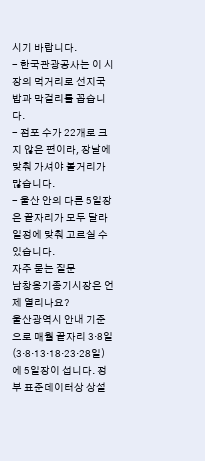시기 바랍니다.
- 한국관광공사는 이 시장의 먹거리로 선지국밥과 막걸리를 꼽습니다.
- 점포 수가 22개로 크지 않은 편이라, 장날에 맞춰 가셔야 볼거리가 많습니다.
- 울산 안의 다른 5일장은 끝자리가 모두 달라 일정에 맞춰 고르실 수 있습니다.
자주 묻는 질문
남창옹기종기시장은 언제 열리나요?
울산광역시 안내 기준으로 매월 끝자리 3·8일(3·8·13·18·23·28일)에 5일장이 섭니다. 정부 표준데이터상 상설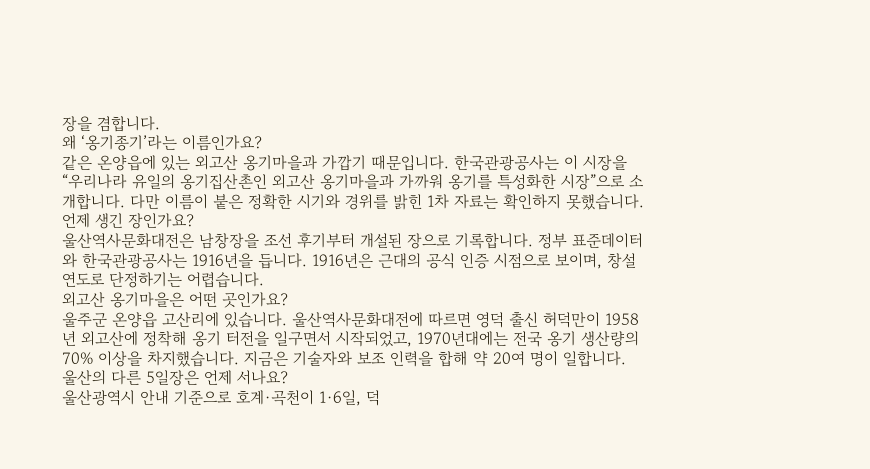장을 겸합니다.
왜 ‘옹기종기’라는 이름인가요?
같은 온양읍에 있는 외고산 옹기마을과 가깝기 때문입니다. 한국관광공사는 이 시장을 “우리나라 유일의 옹기집산촌인 외고산 옹기마을과 가까워 옹기를 특성화한 시장”으로 소개합니다. 다만 이름이 붙은 정확한 시기와 경위를 밝힌 1차 자료는 확인하지 못했습니다.
언제 생긴 장인가요?
울산역사문화대전은 남창장을 조선 후기부터 개설된 장으로 기록합니다. 정부 표준데이터와 한국관광공사는 1916년을 듭니다. 1916년은 근대의 공식 인증 시점으로 보이며, 창설 연도로 단정하기는 어렵습니다.
외고산 옹기마을은 어떤 곳인가요?
울주군 온양읍 고산리에 있습니다. 울산역사문화대전에 따르면 영덕 출신 허덕만이 1958년 외고산에 정착해 옹기 터전을 일구면서 시작되었고, 1970년대에는 전국 옹기 생산량의 70% 이상을 차지했습니다. 지금은 기술자와 보조 인력을 합해 약 20여 명이 일합니다.
울산의 다른 5일장은 언제 서나요?
울산광역시 안내 기준으로 호계·곡천이 1·6일, 덕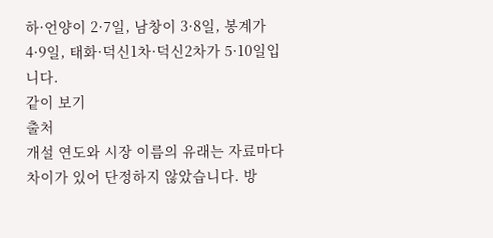하·언양이 2·7일, 남창이 3·8일, 봉계가 4·9일, 태화·덕신1차·덕신2차가 5·10일입니다.
같이 보기
출처
개설 연도와 시장 이름의 유래는 자료마다 차이가 있어 단정하지 않았습니다. 방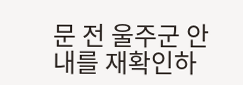문 전 울주군 안내를 재확인하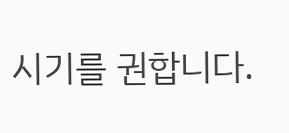시기를 권합니다.